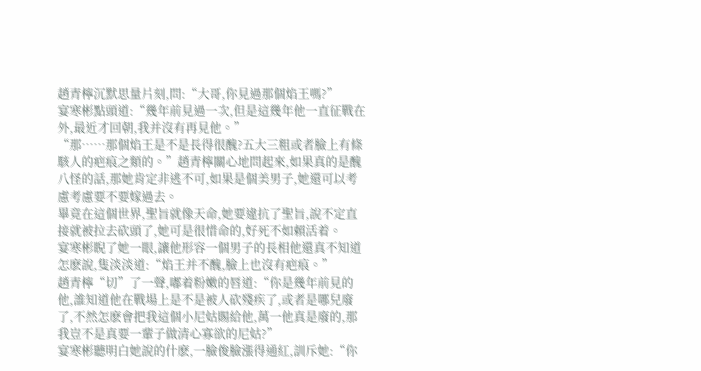趙青檸沉默思量片刻,問:“大哥,你見過那個焰王嗎?”
宴寒彬點頭道:“幾年前見過一次,但是這幾年他一直征戰在外,最近才回朝,我并沒有再見他。”
“那……那個焰王是不是長得很醜?五大三粗或者臉上有條駭人的疤痕之類的。”趙青檸關心地問起來,如果真的是醜八怪的話,那她肯定非逃不可,如果是個美男子,她還可以考慮考慮要不要嫁過去。
畢竟在這個世界,聖旨就像天命,她要違抗了聖旨,說不定直接就被拉去砍頭了,她可是很惜命的,好死不如賴活着。
宴寒彬睨了她一眼,讓他形容一個男子的長相他還真不知道怎麽說,隻淡淡道:“焰王并不醜,臉上也沒有疤痕。”
趙青檸“切”了一聲,嘟着粉嫩的唇道:“你是幾年前見的他,誰知道他在戰場上是不是被人砍殘疾了,或者是哪兒廢了,不然怎麽會把我這個小尼姑賜給他,萬一他真是廢的,那我豈不是真要一輩子做清心寡欲的尼姑?”
宴寒彬聽明白她說的什麽,一臉俊臉漲得通紅,訓斥她:“你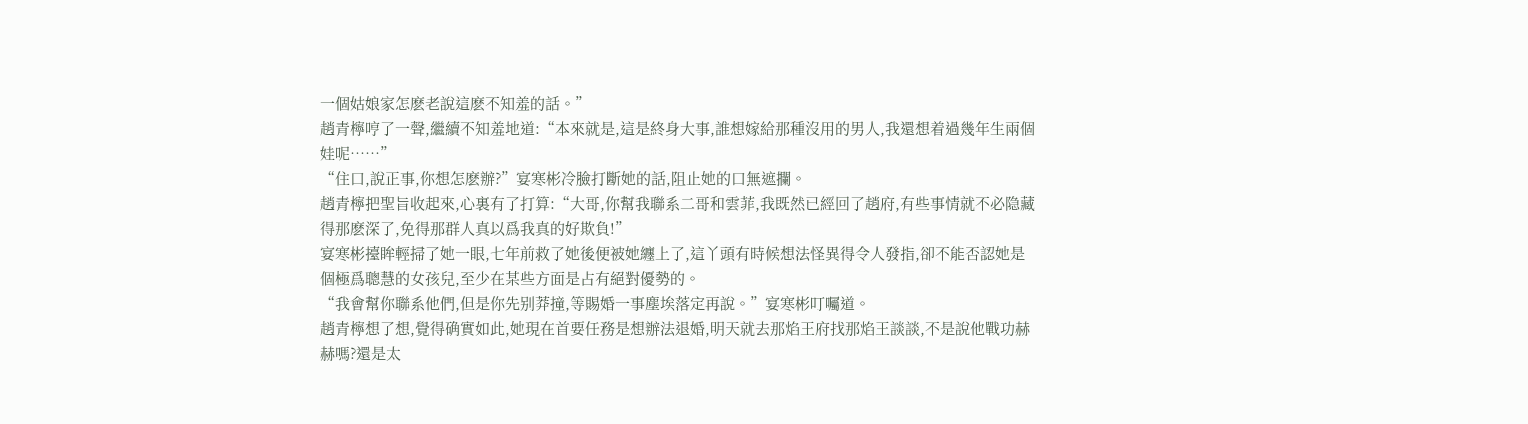一個姑娘家怎麽老說這麽不知羞的話。”
趙青檸哼了一聲,繼續不知羞地道:“本來就是,這是終身大事,誰想嫁給那種沒用的男人,我還想着過幾年生兩個娃呢……”
“住口,說正事,你想怎麽辦?”宴寒彬冷臉打斷她的話,阻止她的口無遮攔。
趙青檸把聖旨收起來,心裏有了打算:“大哥,你幫我聯系二哥和雲菲,我既然已經回了趙府,有些事情就不必隐藏得那麽深了,免得那群人真以爲我真的好欺負!”
宴寒彬擡眸輕掃了她一眼,七年前救了她後便被她纏上了,這丫頭有時候想法怪異得令人發指,卻不能否認她是個極爲聰慧的女孩兒,至少在某些方面是占有絕對優勢的。
“我會幫你聯系他們,但是你先别莽撞,等賜婚一事塵埃落定再說。”宴寒彬叮囑道。
趙青檸想了想,覺得确實如此,她現在首要任務是想辦法退婚,明天就去那焰王府找那焰王談談,不是說他戰功赫赫嗎?還是太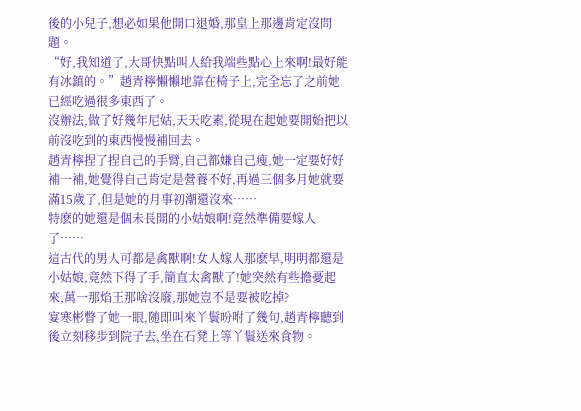後的小兒子,想必如果他開口退婚,那皇上那邊肯定沒問題。
“好,我知道了,大哥快點叫人給我端些點心上來啊!最好能有冰鎮的。”趙青檸懶懶地靠在椅子上,完全忘了之前她已經吃過很多東西了。
沒辦法,做了好幾年尼姑,天天吃素,從現在起她要開始把以前沒吃到的東西慢慢補回去。
趙青檸捏了捏自己的手臂,自己都嫌自己瘦,她一定要好好補一補,她覺得自己肯定是營養不好,再過三個多月她就要滿15歲了,但是她的月事初潮還沒來……
特麽的她還是個未長開的小姑娘啊!竟然準備要嫁人了……
這古代的男人可都是禽獸啊!女人嫁人那麽早,明明都還是小姑娘,竟然下得了手,簡直太禽獸了!她突然有些擔憂起來,萬一那焰王那啥沒廢,那她豈不是要被吃掉?
宴寒彬瞥了她一眼,随即叫來丫鬟吩咐了幾句,趙青檸聽到後立刻移步到院子去,坐在石凳上等丫鬟送來食物。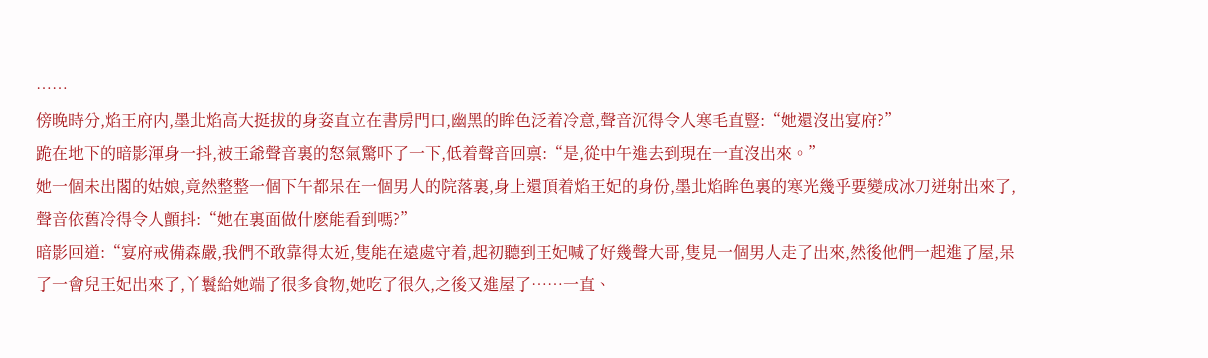……
傍晚時分,焰王府内,墨北焰高大挺拔的身姿直立在書房門口,幽黑的眸色泛着冷意,聲音沉得令人寒毛直豎:“她還沒出宴府?”
跪在地下的暗影渾身一抖,被王爺聲音裏的怒氣驚吓了一下,低着聲音回禀:“是,從中午進去到現在一直沒出來。”
她一個未出閣的姑娘,竟然整整一個下午都呆在一個男人的院落裏,身上還頂着焰王妃的身份,墨北焰眸色裏的寒光幾乎要變成冰刀迸射出來了,聲音依舊冷得令人顫抖:“她在裏面做什麽能看到嗎?”
暗影回道:“宴府戒備森嚴,我們不敢靠得太近,隻能在遠處守着,起初聽到王妃喊了好幾聲大哥,隻見一個男人走了出來,然後他們一起進了屋,呆了一會兒王妃出來了,丫鬟給她端了很多食物,她吃了很久,之後又進屋了……一直、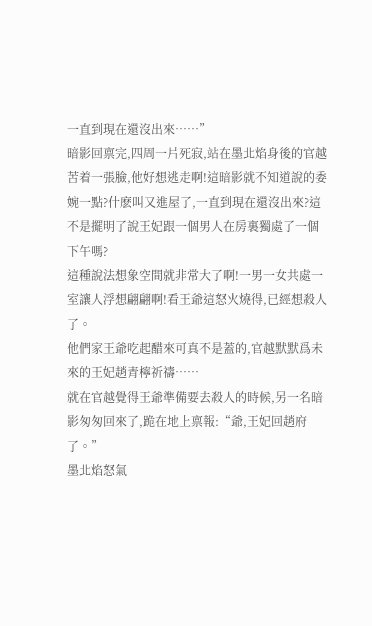一直到現在還沒出來……”
暗影回禀完,四周一片死寂,站在墨北焰身後的官越苦着一張臉,他好想逃走啊!這暗影就不知道說的委婉一點?什麽叫又進屋了,一直到現在還沒出來?這不是擺明了說王妃跟一個男人在房裏獨處了一個下午嗎?
這種說法想象空間就非常大了啊!一男一女共處一室讓人浮想翩翩啊!看王爺這怒火燒得,已經想殺人了。
他們家王爺吃起醋來可真不是蓋的,官越默默爲未來的王妃趙青檸祈禱……
就在官越覺得王爺準備要去殺人的時候,另一名暗影匆匆回來了,跪在地上禀報:“爺,王妃回趙府了。”
墨北焰怒氣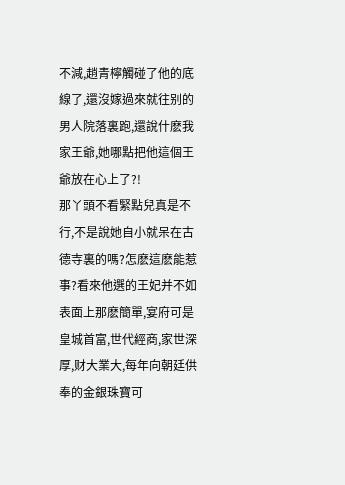不減,趙青檸觸碰了他的底線了,還沒嫁過來就往别的男人院落裏跑,還說什麽我家王爺,她哪點把他這個王爺放在心上了?!
那丫頭不看緊點兒真是不行,不是說她自小就呆在古德寺裏的嗎?怎麽這麽能惹事?看來他選的王妃并不如表面上那麽簡單,宴府可是皇城首富,世代經商,家世深厚,财大業大,每年向朝廷供奉的金銀珠寶可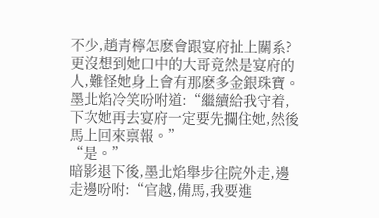不少,趙青檸怎麽會跟宴府扯上關系?更沒想到她口中的大哥竟然是宴府的人,難怪她身上會有那麽多金銀珠寶。
墨北焰冷笑吩咐道:“繼續給我守着,下次她再去宴府一定要先攔住她,然後馬上回來禀報。”
“是。”
暗影退下後,墨北焰舉步往院外走,邊走邊吩咐:“官越,備馬,我要進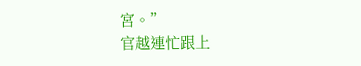宮。”
官越連忙跟上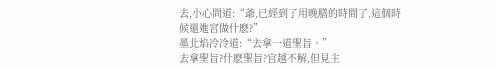去,小心問道:“爺,已經到了用晚膳的時間了,這個時候還進宮做什麽?”
墨北焰冷冷道:“去拿一道聖旨。”
去拿聖旨?什麽聖旨?官越不解,但見主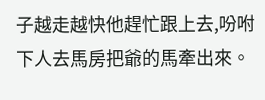子越走越快他趕忙跟上去,吩咐下人去馬房把爺的馬牽出來。